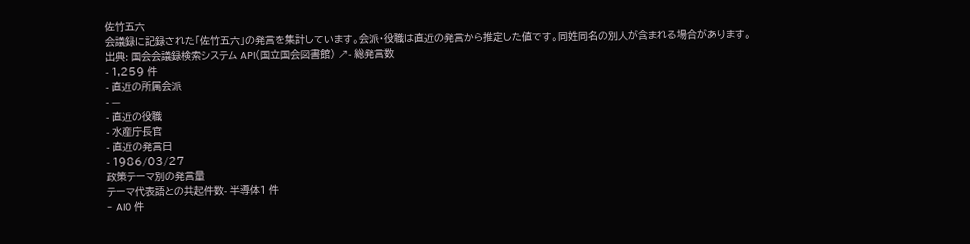佐竹五六
会議録に記録された「佐竹五六」の発言を集計しています。会派・役職は直近の発言から推定した値です。同姓同名の別人が含まれる場合があります。
出典: 国会会議録検索システム API(国立国会図書館) ↗- 総発言数
- 1,259 件
- 直近の所属会派
- —
- 直近の役職
- 水産庁長官
- 直近の発言日
- 1986/03/27
政策テーマ別の発言量
テーマ代表語との共起件数- 半導体1 件
- AI0 件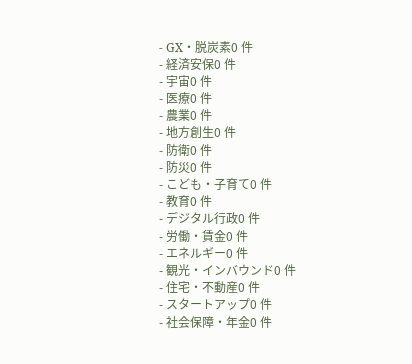- GX・脱炭素0 件
- 経済安保0 件
- 宇宙0 件
- 医療0 件
- 農業0 件
- 地方創生0 件
- 防衛0 件
- 防災0 件
- こども・子育て0 件
- 教育0 件
- デジタル行政0 件
- 労働・賃金0 件
- エネルギー0 件
- 観光・インバウンド0 件
- 住宅・不動産0 件
- スタートアップ0 件
- 社会保障・年金0 件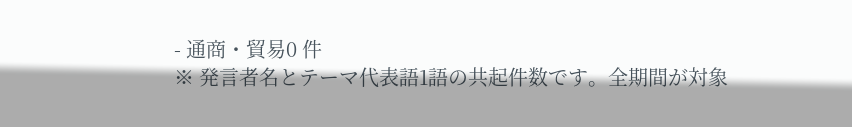- 通商・貿易0 件
※ 発言者名とテーマ代表語1語の共起件数です。全期間が対象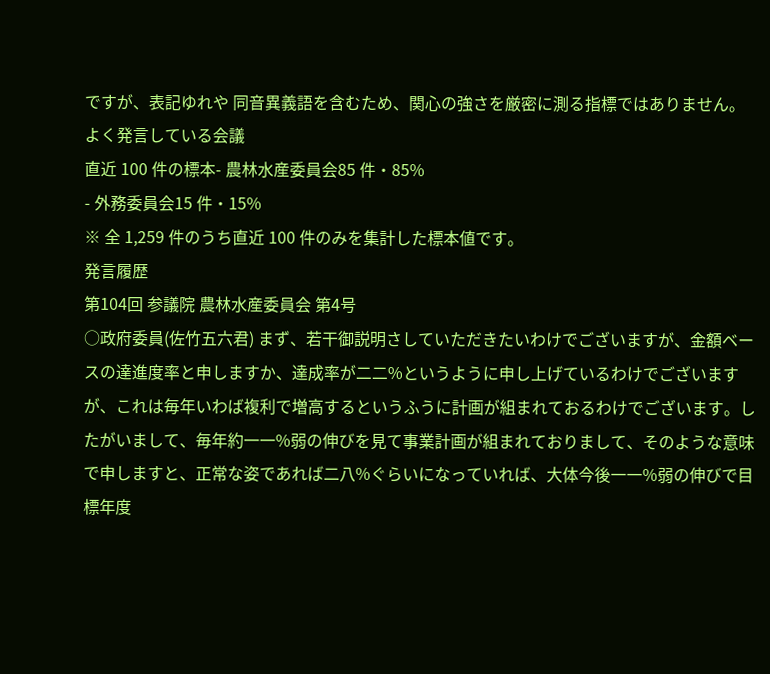ですが、表記ゆれや 同音異義語を含むため、関心の強さを厳密に測る指標ではありません。
よく発言している会議
直近 100 件の標本- 農林水産委員会85 件・85%
- 外務委員会15 件・15%
※ 全 1,259 件のうち直近 100 件のみを集計した標本値です。
発言履歴
第104回 参議院 農林水産委員会 第4号
○政府委員(佐竹五六君) まず、若干御説明さしていただきたいわけでございますが、金額ベースの達進度率と申しますか、達成率が二二%というように申し上げているわけでございますが、これは毎年いわば複利で増高するというふうに計画が組まれておるわけでございます。したがいまして、毎年約一一%弱の伸びを見て事業計画が組まれておりまして、そのような意味で申しますと、正常な姿であれば二八%ぐらいになっていれば、大体今後一一%弱の伸びで目標年度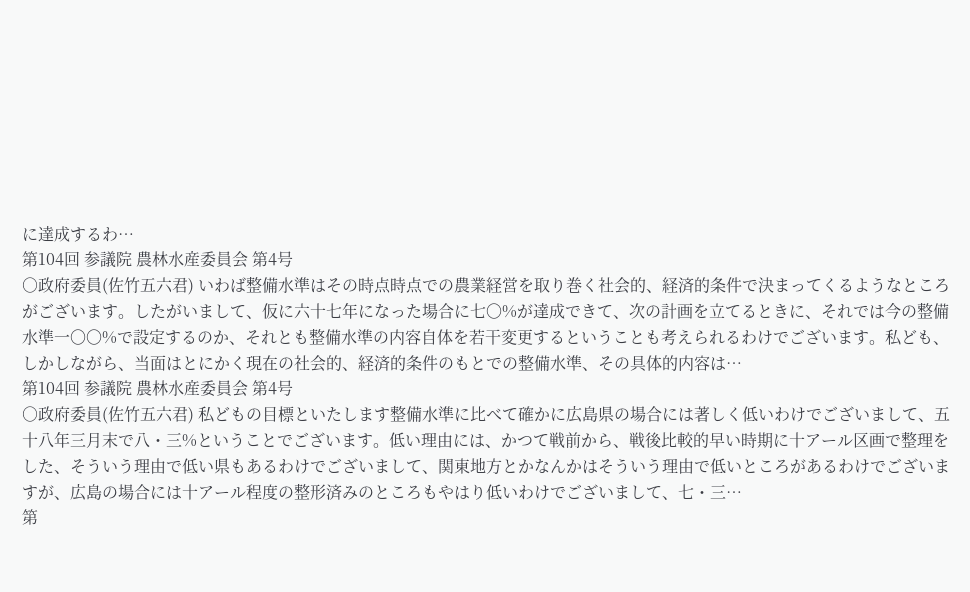に達成するわ…
第104回 参議院 農林水産委員会 第4号
○政府委員(佐竹五六君) いわば整備水準はその時点時点での農業経営を取り巻く社会的、経済的条件で決まってくるようなところがございます。したがいまして、仮に六十七年になった場合に七〇%が達成できて、次の計画を立てるときに、それでは今の整備水準一〇〇%で設定するのか、それとも整備水準の内容自体を若干変更するということも考えられるわけでございます。私ども、しかしながら、当面はとにかく現在の社会的、経済的条件のもとでの整備水準、その具体的内容は…
第104回 参議院 農林水産委員会 第4号
○政府委員(佐竹五六君) 私どもの目標といたします整備水準に比べて確かに広島県の場合には著しく低いわけでございまして、五十八年三月末で八・三%ということでございます。低い理由には、かつて戦前から、戦後比較的早い時期に十アール区画で整理をした、そういう理由で低い県もあるわけでございまして、関東地方とかなんかはそういう理由で低いところがあるわけでございますが、広島の場合には十アール程度の整形済みのところもやはり低いわけでございまして、七・三…
第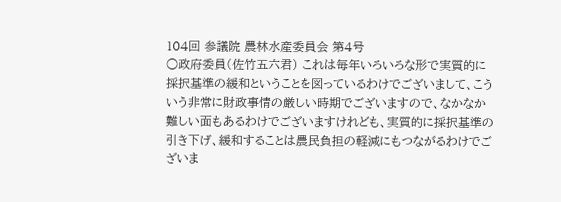104回 参議院 農林水産委員会 第4号
○政府委員(佐竹五六君) これは毎年いろいろな形で実質的に採択基準の緩和ということを図っているわけでございまして、こういう非常に財政事情の厳しい時期でございますので、なかなか難しい面もあるわけでございますけれども、実質的に採択基準の引き下げ、緩和することは農民負担の軽減にもつながるわけでございま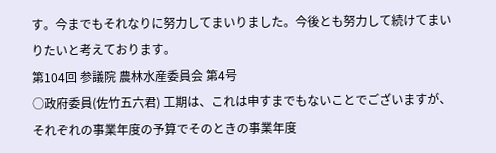す。今までもそれなりに努力してまいりました。今後とも努力して続けてまいりたいと考えております。
第104回 参議院 農林水産委員会 第4号
○政府委員(佐竹五六君) 工期は、これは申すまでもないことでございますが、それぞれの事業年度の予算でそのときの事業年度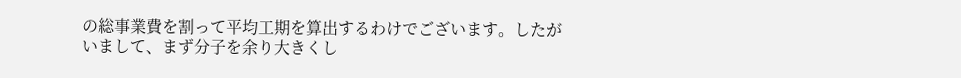の総事業費を割って平均工期を算出するわけでございます。したがいまして、まず分子を余り大きくし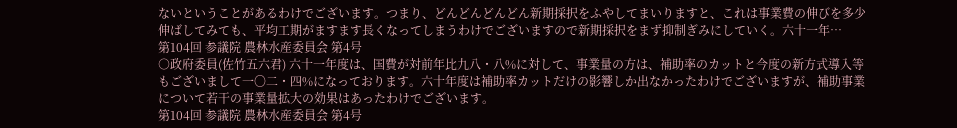ないということがあるわけでございます。つまり、どんどんどんどん新期採択をふやしてまいりますと、これは事業費の伸びを多少伸ばしてみても、平均工期がますます長くなってしまうわけでございますので新期採択をまず抑制ぎみにしていく。六十一年…
第104回 参議院 農林水産委員会 第4号
○政府委員(佐竹五六君) 六十一年度は、国費が対前年比九八・八%に対して、事業量の方は、補助率のカットと今度の新方式導入等もございまして一〇二・四%になっております。六十年度は補助率カットだけの影響しか出なかったわけでございますが、補助事業について若干の事業量拡大の効果はあったわけでございます。
第104回 参議院 農林水産委員会 第4号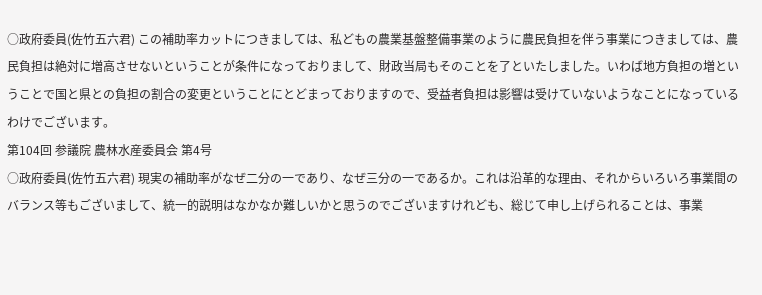○政府委員(佐竹五六君) この補助率カットにつきましては、私どもの農業基盤整備事業のように農民負担を伴う事業につきましては、農民負担は絶対に増高させないということが条件になっておりまして、財政当局もそのことを了といたしました。いわば地方負担の増ということで国と県との負担の割合の変更ということにとどまっておりますので、受益者負担は影響は受けていないようなことになっているわけでございます。
第104回 参議院 農林水産委員会 第4号
○政府委員(佐竹五六君) 現実の補助率がなぜ二分の一であり、なぜ三分の一であるか。これは沿革的な理由、それからいろいろ事業間のバランス等もございまして、統一的説明はなかなか難しいかと思うのでございますけれども、総じて申し上げられることは、事業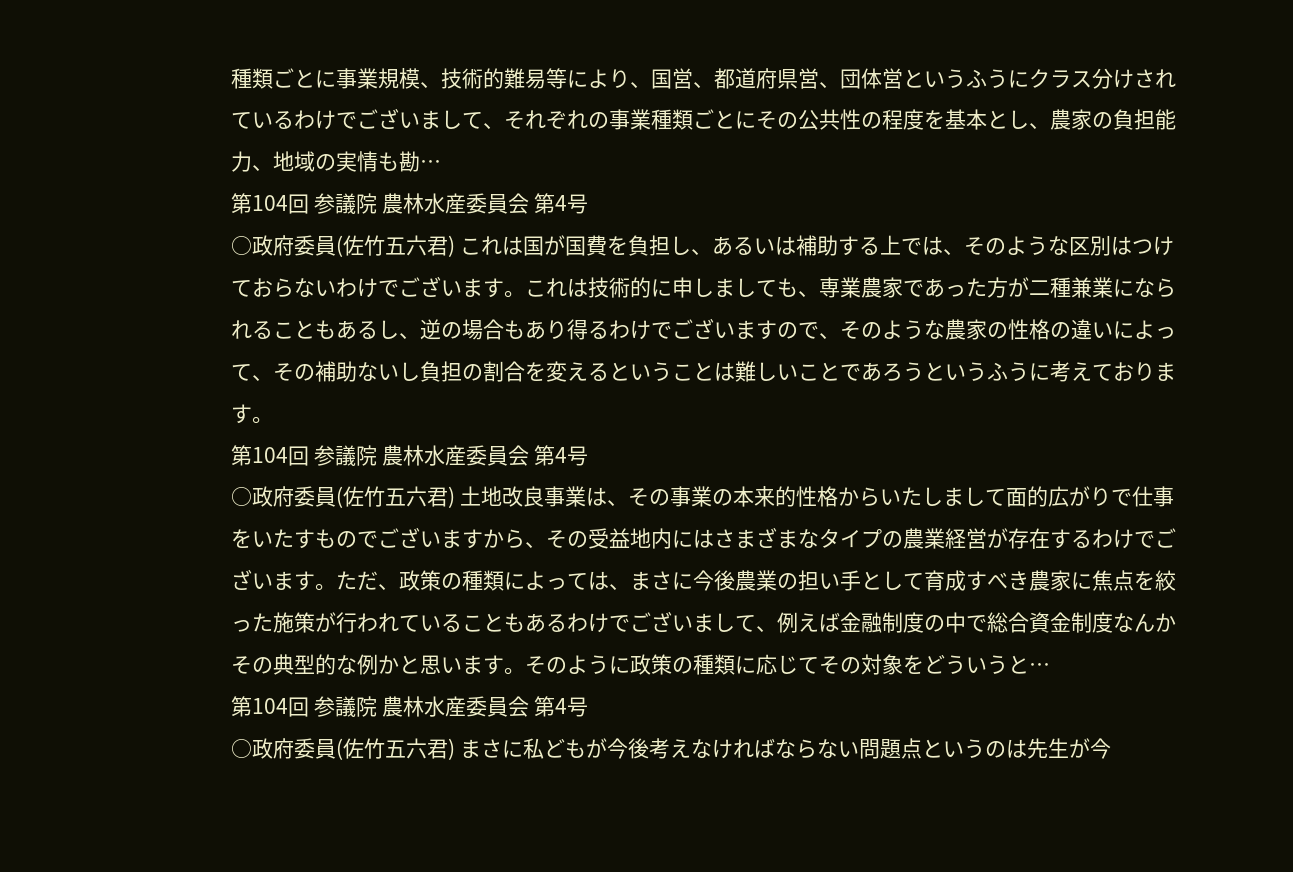種類ごとに事業規模、技術的難易等により、国営、都道府県営、団体営というふうにクラス分けされているわけでございまして、それぞれの事業種類ごとにその公共性の程度を基本とし、農家の負担能力、地域の実情も勘…
第104回 参議院 農林水産委員会 第4号
○政府委員(佐竹五六君) これは国が国費を負担し、あるいは補助する上では、そのような区別はつけておらないわけでございます。これは技術的に申しましても、専業農家であった方が二種兼業になられることもあるし、逆の場合もあり得るわけでございますので、そのような農家の性格の違いによって、その補助ないし負担の割合を変えるということは難しいことであろうというふうに考えております。
第104回 参議院 農林水産委員会 第4号
○政府委員(佐竹五六君) 土地改良事業は、その事業の本来的性格からいたしまして面的広がりで仕事をいたすものでございますから、その受益地内にはさまざまなタイプの農業経営が存在するわけでございます。ただ、政策の種類によっては、まさに今後農業の担い手として育成すべき農家に焦点を絞った施策が行われていることもあるわけでございまして、例えば金融制度の中で総合資金制度なんかその典型的な例かと思います。そのように政策の種類に応じてその対象をどういうと…
第104回 参議院 農林水産委員会 第4号
○政府委員(佐竹五六君) まさに私どもが今後考えなければならない問題点というのは先生が今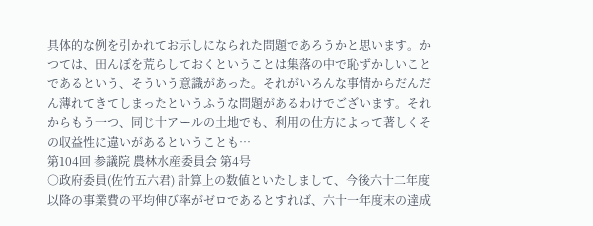具体的な例を引かれてお示しになられた問題であろうかと思います。かつては、田んぼを荒らしておくということは集落の中で恥ずかしいことであるという、そういう意識があった。それがいろんな事情からだんだん薄れてきてしまったというふうな問題があるわけでございます。それからもう一つ、同じ十アールの土地でも、利用の仕方によって著しくその収益性に違いがあるということも…
第104回 参議院 農林水産委員会 第4号
○政府委員(佐竹五六君) 計算上の数値といたしまして、今後六十二年度以降の事業費の平均伸び率がゼロであるとすれば、六十一年度末の達成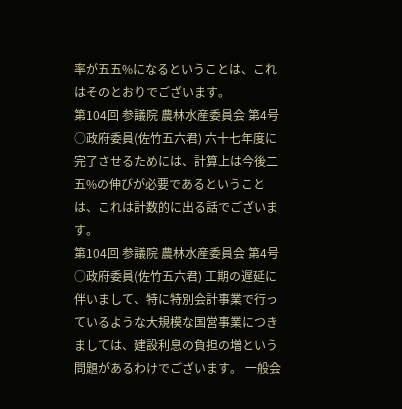率が五五%になるということは、これはそのとおりでございます。
第104回 参議院 農林水産委員会 第4号
○政府委員(佐竹五六君) 六十七年度に完了させるためには、計算上は今後二五%の伸びが必要であるということは、これは計数的に出る話でございます。
第104回 参議院 農林水産委員会 第4号
○政府委員(佐竹五六君) 工期の遅延に伴いまして、特に特別会計事業で行っているような大規模な国営事業につきましては、建設利息の負担の増という問題があるわけでございます。 一般会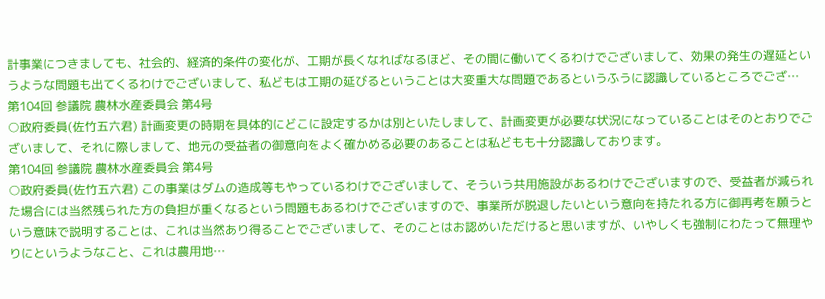計事業につきましても、社会的、経済的条件の変化が、工期が長くなればなるほど、その間に働いてくるわけでございまして、効果の発生の遅延というような問題も出てくるわけでございまして、私どもは工期の延びるということは大変重大な問題であるというふうに認識しているところでござ…
第104回 参議院 農林水産委員会 第4号
○政府委員(佐竹五六君) 計画変更の時期を具体的にどこに設定するかは別といたしまして、計画変更が必要な状況になっていることはそのとおりでございまして、それに際しまして、地元の受益者の御意向をよく確かめる必要のあることは私どもも十分認識しております。
第104回 参議院 農林水産委員会 第4号
○政府委員(佐竹五六君) この事業はダムの造成等もやっているわけでございまして、そういう共用施設があるわけでございますので、受益者が減られた場合には当然残られた方の負担が重くなるという問題もあるわけでございますので、事業所が脱退したいという意向を持たれる方に御再考を願うという意味で説明することは、これは当然あり得ることでございまして、そのことはお認めいただけると思いますが、いやしくも強制にわたって無理やりにというようなこと、これは農用地…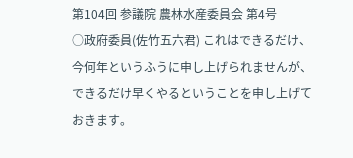第104回 参議院 農林水産委員会 第4号
○政府委員(佐竹五六君) これはできるだけ、今何年というふうに申し上げられませんが、できるだけ早くやるということを申し上げておきます。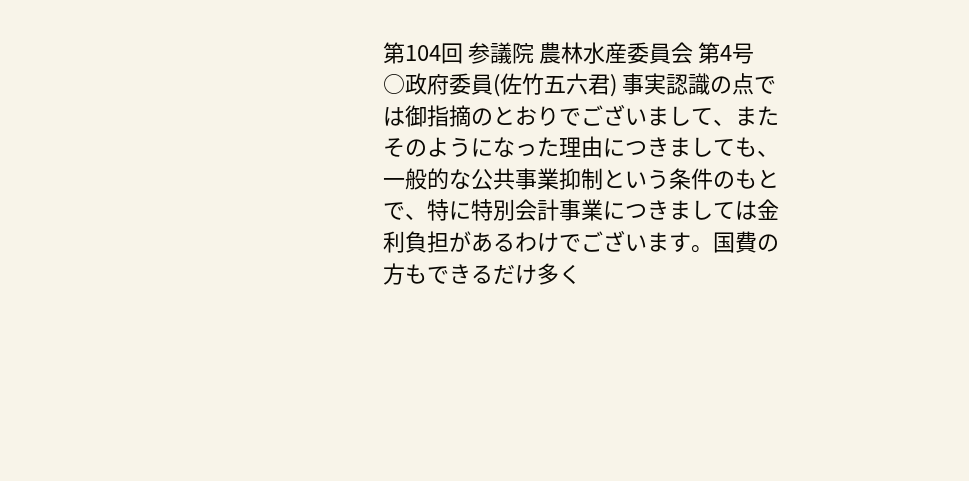第104回 参議院 農林水産委員会 第4号
○政府委員(佐竹五六君) 事実認識の点では御指摘のとおりでございまして、またそのようになった理由につきましても、一般的な公共事業抑制という条件のもとで、特に特別会計事業につきましては金利負担があるわけでございます。国費の方もできるだけ多く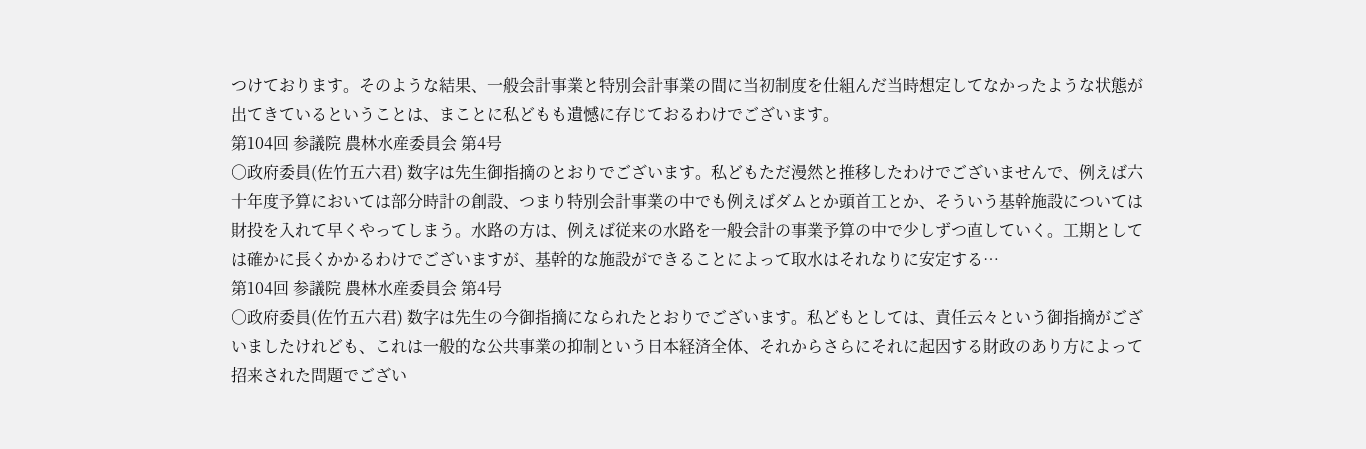つけております。そのような結果、一般会計事業と特別会計事業の間に当初制度を仕組んだ当時想定してなかったような状態が出てきているということは、まことに私どもも遺憾に存じておるわけでございます。
第104回 参議院 農林水産委員会 第4号
○政府委員(佐竹五六君) 数字は先生御指摘のとおりでございます。私どもただ漫然と推移したわけでございませんで、例えば六十年度予算においては部分時計の創設、つまり特別会計事業の中でも例えばダムとか頭首工とか、そういう基幹施設については財投を入れて早くやってしまう。水路の方は、例えば従来の水路を一般会計の事業予算の中で少しずつ直していく。工期としては確かに長くかかるわけでございますが、基幹的な施設ができることによって取水はそれなりに安定する…
第104回 参議院 農林水産委員会 第4号
○政府委員(佐竹五六君) 数字は先生の今御指摘になられたとおりでございます。私どもとしては、責任云々という御指摘がございましたけれども、これは一般的な公共事業の抑制という日本経済全体、それからさらにそれに起因する財政のあり方によって招来された問題でござい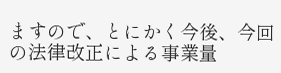ますので、とにかく今後、今回の法律改正による事業量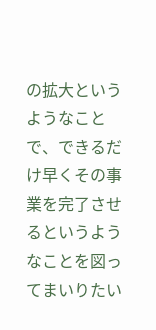の拡大というようなことで、できるだけ早くその事業を完了させるというようなことを図ってまいりたい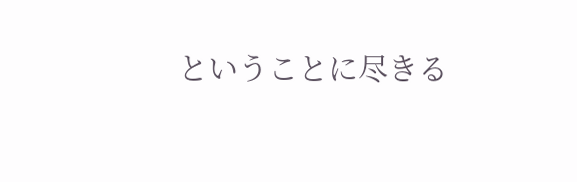ということに尽きる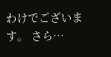わけでございます。 さら…